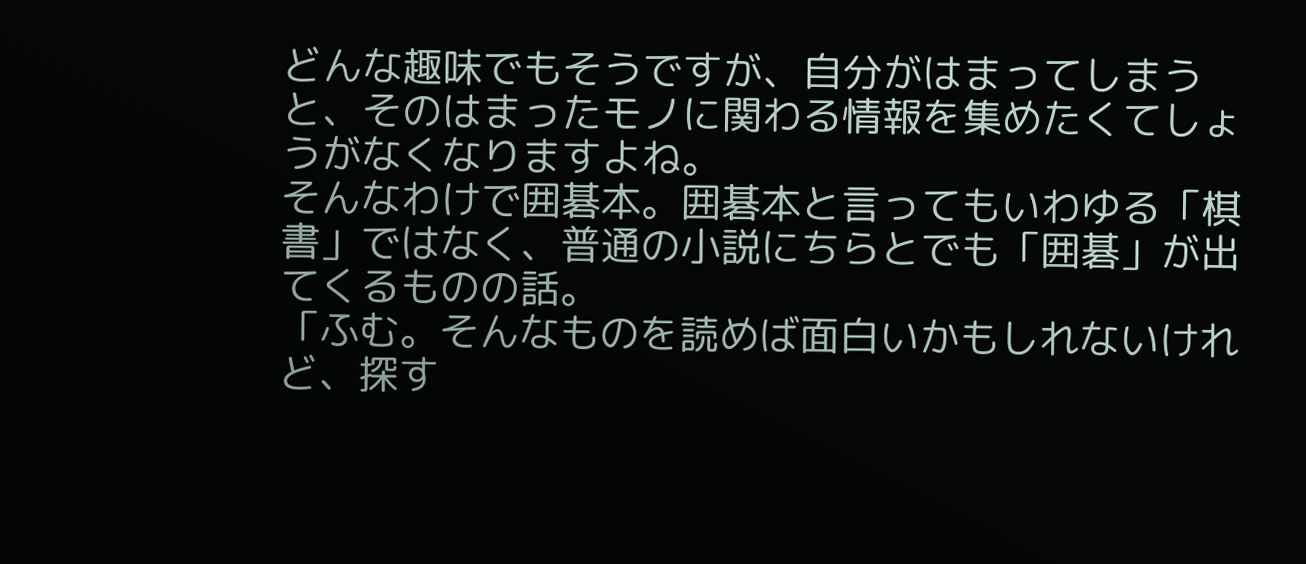どんな趣味でもそうですが、自分がはまってしまうと、そのはまったモノに関わる情報を集めたくてしょうがなくなりますよね。
そんなわけで囲碁本。囲碁本と言ってもいわゆる「棋書」ではなく、普通の小説にちらとでも「囲碁」が出てくるものの話。
「ふむ。そんなものを読めば面白いかもしれないけれど、探す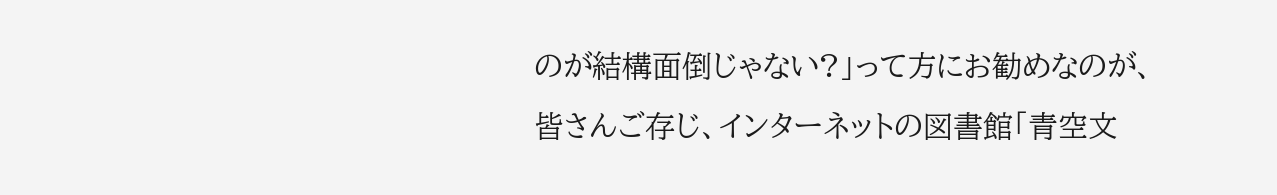のが結構面倒じゃない?」って方にお勧めなのが、皆さんご存じ、インターネットの図書館「青空文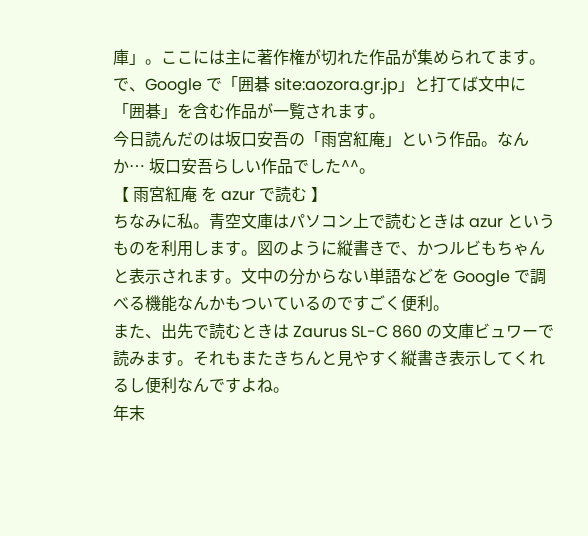庫」。ここには主に著作権が切れた作品が集められてます。で、Google で「囲碁 site:aozora.gr.jp」と打てば文中に「囲碁」を含む作品が一覧されます。
今日読んだのは坂口安吾の「雨宮紅庵」という作品。なんか… 坂口安吾らしい作品でした^^。
【 雨宮紅庵 を azur で読む 】
ちなみに私。青空文庫はパソコン上で読むときは azur というものを利用します。図のように縦書きで、かつルビもちゃんと表示されます。文中の分からない単語などを Google で調べる機能なんかもついているのですごく便利。
また、出先で読むときは Zaurus SL-C 860 の文庫ビュワーで読みます。それもまたきちんと見やすく縦書き表示してくれるし便利なんですよね。
年末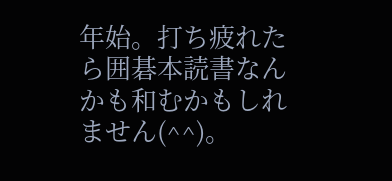年始。打ち疲れたら囲碁本読書なんかも和むかもしれません(^^)。